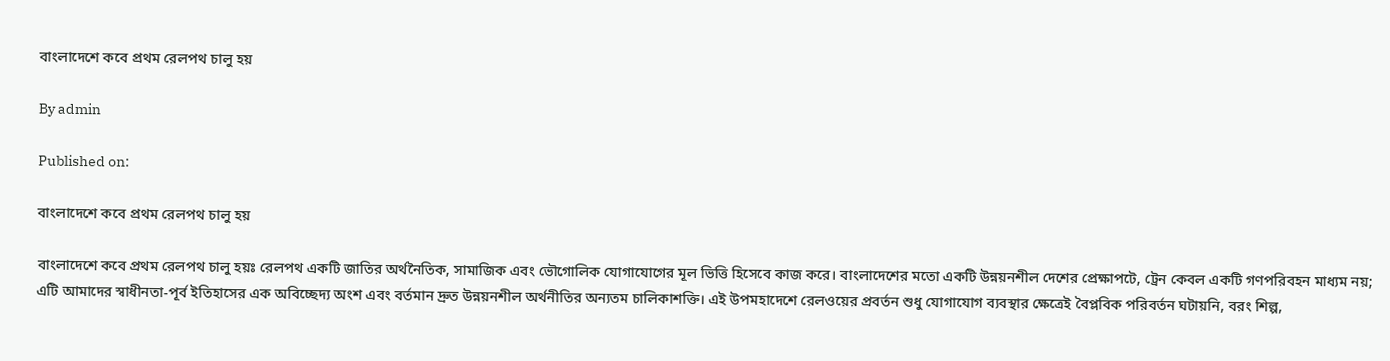বাংলাদেশে কবে প্রথম রেলপথ চালু হয়

By admin

Published on:

বাংলাদেশে কবে প্রথম রেলপথ চালু হয়

বাংলাদেশে কবে প্রথম রেলপথ চালু হয়ঃ রেলপথ একটি জাতির অর্থনৈতিক, সামাজিক এবং ভৌগোলিক যোগাযোগের মূল ভিত্তি হিসেবে কাজ করে। বাংলাদেশের মতো একটি উন্নয়নশীল দেশের প্রেক্ষাপটে, ট্রেন কেবল একটি গণপরিবহন মাধ্যম নয়; এটি আমাদের স্বাধীনতা-পূর্ব ইতিহাসের এক অবিচ্ছেদ্য অংশ এবং বর্তমান দ্রুত উন্নয়নশীল অর্থনীতির অন্যতম চালিকাশক্তি। এই উপমহাদেশে রেলওয়ের প্রবর্তন শুধু যোগাযোগ ব্যবস্থার ক্ষেত্রেই বৈপ্লবিক পরিবর্তন ঘটায়নি, বরং শিল্প,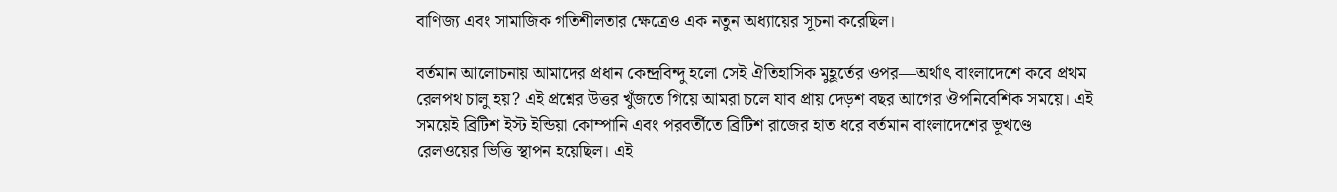বাণিজ্য এবং সামাজিক গতিশীলতার ক্ষেত্রেও এক নতুন অধ্যায়ের সূচনা করেছিল।

বর্তমান আলোচনায় আমাদের প্রধান কেন্দ্রবিন্দু হলো সেই ঐতিহাসিক মুহূর্তের ওপর—অর্থাৎ বাংলাদেশে কবে প্রথম রেলপথ চালু হয়? এই প্রশ্নের উত্তর খুঁজতে গিয়ে আমরা চলে যাব প্রায় দেড়শ বছর আগের ঔপনিবেশিক সময়ে। এই সময়েই ব্রিটিশ ইস্ট ইন্ডিয়া কোম্পানি এবং পরবর্তীতে ব্রিটিশ রাজের হাত ধরে বর্তমান বাংলাদেশের ভূখণ্ডে রেলওয়ের ভিত্তি স্থাপন হয়েছিল। এই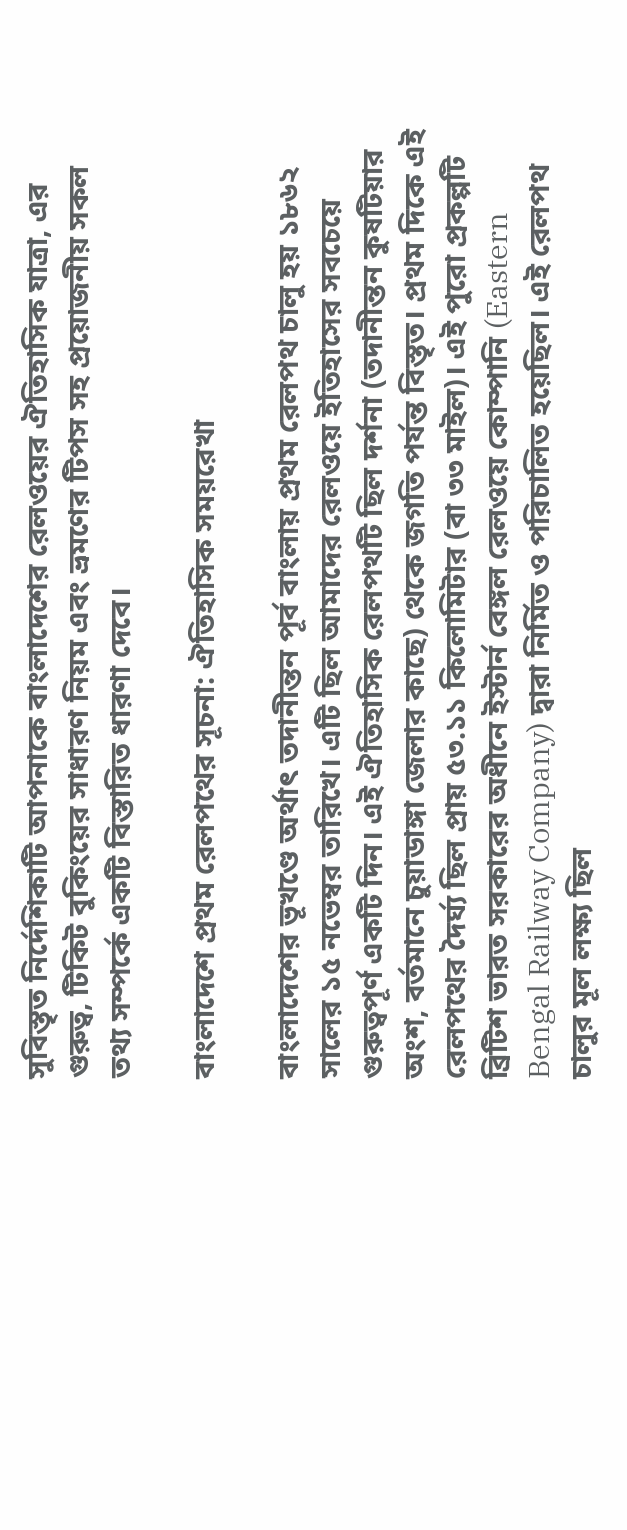সুবিস্তৃত নির্দেশিকাটি আপনাকে বাংলাদেশের রেলওয়ের ঐতিহাসিক যাত্রা, এর গুরুত্ব, টিকিট বুকিংয়ের সাধারণ নিয়ম এবং ভ্রমণের টিপস সহ প্রয়োজনীয় সকল তথ্য সম্পর্কে একটি বিস্তারিত ধারণা দেবে।

বাংলাদেশে প্রথম রেলপথের সূচনা: ঐতিহাসিক সময়রেখা

বাংলাদেশের ভূখণ্ডে অর্থাৎ তদানীন্তন পূর্ব বাংলায় প্রথম রেলপথ চালু হয় ১৮৬২ সালের ১৫ নভেম্বর তারিখে। এটি ছিল আমাদের রেলওয়ে ইতিহাসের সবচেয়ে গুরুত্বপূর্ণ একটি দিন। এই ঐতিহাসিক রেলপথটি ছিল দর্শনা (তদানীন্তন কুষটিয়ার অংশ, বর্তমানে চুয়াডাঙ্গা জেলার কাছে) থেকে জগতি পর্যন্ত বিস্তৃত। প্রথম দিকে এই রেলপথের দৈর্ঘ্য ছিল প্রায় ৫৩.১১ কিলোমিটার (বা ৩৩ মাইল)। এই পুরো প্রকল্পটি ব্রিটিশ ভারত সরকারের অধীনে ইস্টার্ন বেঙ্গল রেলওয়ে কোম্পানি (Eastern Bengal Railway Company) দ্বারা নির্মিত ও পরিচালিত হয়েছিল। এই রেলপথ চালুর মূল লক্ষ্য ছিল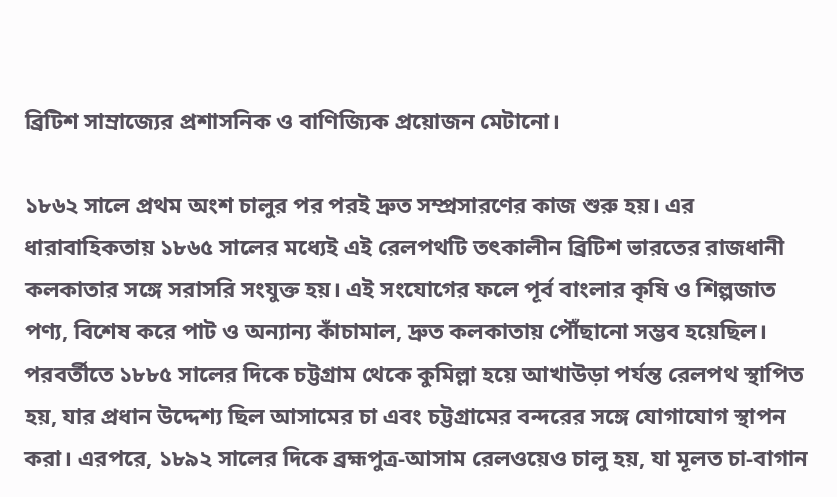ব্রিটিশ সাম্রাজ্যের প্রশাসনিক ও বাণিজ্যিক প্রয়োজন মেটানো।

১৮৬২ সালে প্রথম অংশ চালুর পর পরই দ্রুত সম্প্রসারণের কাজ শুরু হয়। এর ধারাবাহিকতায় ১৮৬৫ সালের মধ্যেই এই রেলপথটি তৎকালীন ব্রিটিশ ভারতের রাজধানী কলকাতার সঙ্গে সরাসরি সংযুক্ত হয়। এই সংযোগের ফলে পূর্ব বাংলার কৃষি ও শিল্পজাত পণ্য, বিশেষ করে পাট ও অন্যান্য কাঁচামাল, দ্রুত কলকাতায় পৌঁছানো সম্ভব হয়েছিল। পরবর্তীতে ১৮৮৫ সালের দিকে চট্টগ্রাম থেকে কুমিল্লা হয়ে আখাউড়া পর্যন্ত রেলপথ স্থাপিত হয়, যার প্রধান উদ্দেশ্য ছিল আসামের চা এবং চট্টগ্রামের বন্দরের সঙ্গে যোগাযোগ স্থাপন করা। এরপরে, ১৮৯২ সালের দিকে ব্রহ্মপুত্র-আসাম রেলওয়েও চালু হয়, যা মূলত চা-বাগান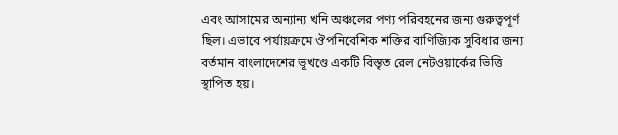এবং আসামের অন্যান্য খনি অঞ্চলের পণ্য পরিবহনের জন্য গুরুত্বপূর্ণ ছিল। এভাবে পর্যায়ক্রমে ঔপনিবেশিক শক্তির বাণিজ্যিক সুবিধার জন্য বর্তমান বাংলাদেশের ভূখণ্ডে একটি বিস্তৃত রেল নেটওয়ার্কের ভিত্তি স্থাপিত হয়।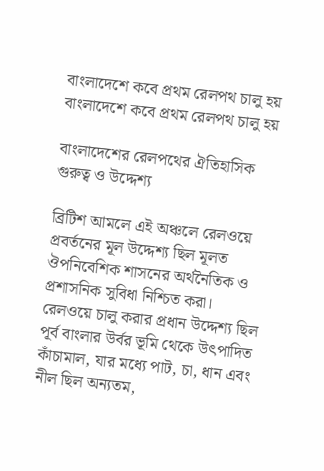বাংলাদেশে কবে প্রথম রেলপথ চালু হয়
বাংলাদেশে কবে প্রথম রেলপথ চালু হয়

বাংলাদেশের রেলপথের ঐতিহাসিক গুরুত্ব ও উদ্দেশ্য

ব্রিটিশ আমলে এই অঞ্চলে রেলওয়ে প্রবর্তনের মূল উদ্দেশ্য ছিল মূলত ঔপনিবেশিক শাসনের অর্থনৈতিক ও প্রশাসনিক সুবিধা নিশ্চিত করা। রেলওয়ে চালু করার প্রধান উদ্দেশ্য ছিল পূর্ব বাংলার উর্বর ভূমি থেকে উৎপাদিত কাঁচামাল, যার মধ্যে পাট, চা, ধান এবং নীল ছিল অন্যতম,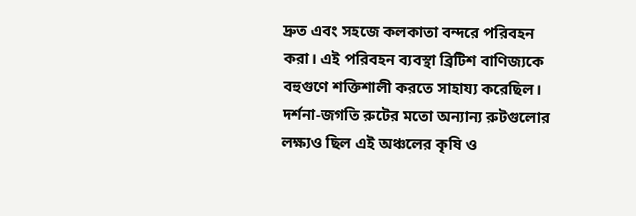দ্রুত এবং সহজে কলকাতা বন্দরে পরিবহন করা। এই পরিবহন ব্যবস্থা ব্রিটিশ বাণিজ্যকে বহুগুণে শক্তিশালী করতে সাহায্য করেছিল। দর্শনা-জগতি রুটের মতো অন্যান্য রুটগুলোর লক্ষ্যও ছিল এই অঞ্চলের কৃষি ও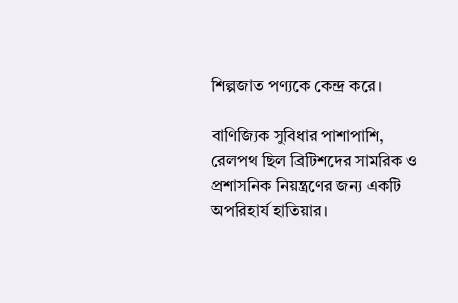শিল্পজাত পণ্যকে কেন্দ্র করে।

বাণিজ্যিক সুবিধার পাশাপাশি, রেলপথ ছিল ব্রিটিশদের সামরিক ও প্রশাসনিক নিয়ন্ত্রণের জন্য একটি অপরিহার্য হাতিয়ার।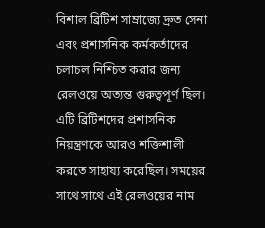বিশাল ব্রিটিশ সাম্রাজ্যে দ্রুত সেনা এবং প্রশাসনিক কর্মকর্তাদের চলাচল নিশ্চিত করার জন্য রেলওয়ে অত্যন্ত গুরুত্বপূর্ণ ছিল। এটি ব্রিটিশদের প্রশাসনিক নিয়ন্ত্রণকে আরও শক্তিশালী করতে সাহায্য করেছিল। সময়ের সাথে সাথে এই রেলওয়ের নাম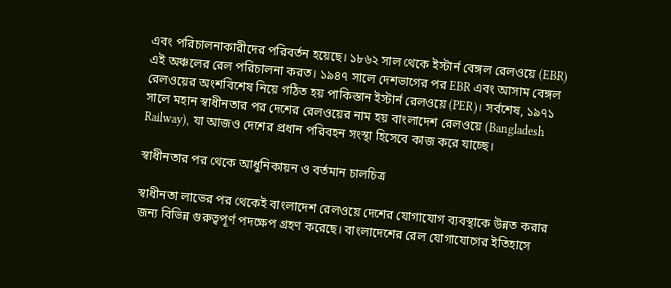এবং পরিচালনাকারীদের পরিবর্তন হয়েছে। ১৮৬২ সাল থেকে ইস্টার্ন বেঙ্গল রেলওয়ে (EBR) এই অঞ্চলের রেল পরিচালনা করত। ১৯৪৭ সালে দেশভাগের পর EBR এবং আসাম বেঙ্গল রেলওয়ের অংশবিশেষ নিয়ে গঠিত হয় পাকিস্তান ইস্টার্ন রেলওয়ে (PER)। সর্বশেষ, ১৯৭১ সালে মহান স্বাধীনতার পর দেশের রেলওয়ের নাম হয় বাংলাদেশ রেলওয়ে (Bangladesh Railway), যা আজও দেশের প্রধান পরিবহন সংস্থা হিসেবে কাজ করে যাচ্ছে।

স্বাধীনতার পর থেকে আধুনিকায়ন ও বর্তমান চালচিত্র

স্বাধীনতা লাভের পর থেকেই বাংলাদেশ রেলওয়ে দেশের যোগাযোগ ব্যবস্থাকে উন্নত করার জন্য বিভিন্ন গুরুত্বপূর্ণ পদক্ষেপ গ্রহণ করেছে। বাংলাদেশের রেল যোগাযোগের ইতিহাসে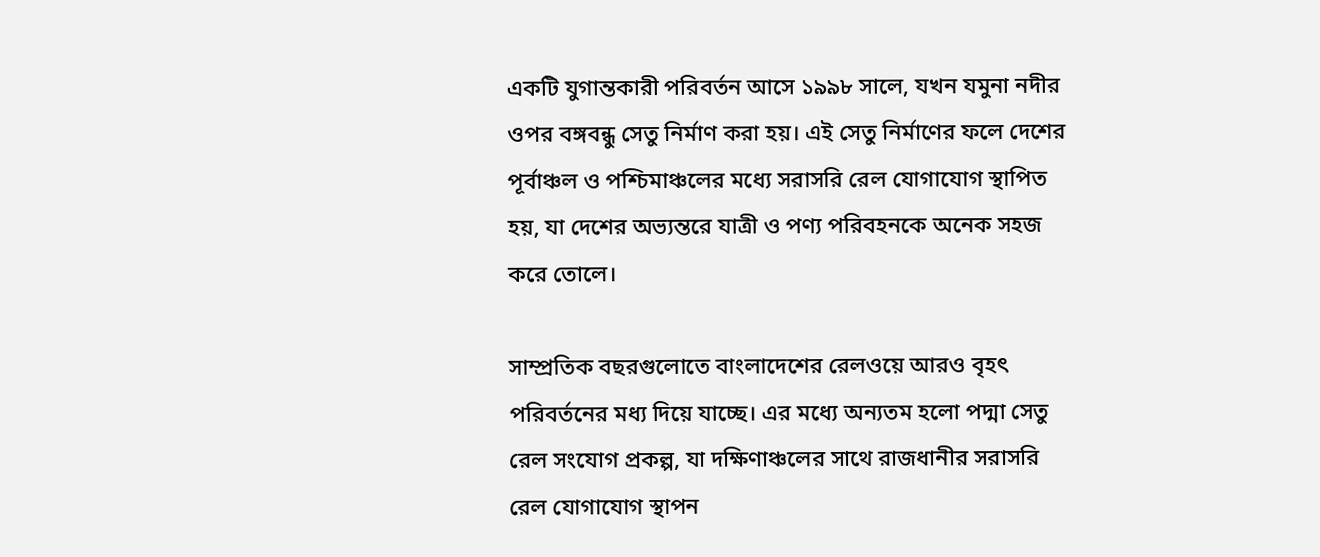একটি যুগান্তকারী পরিবর্তন আসে ১৯৯৮ সালে, যখন যমুনা নদীর ওপর বঙ্গবন্ধু সেতু নির্মাণ করা হয়। এই সেতু নির্মাণের ফলে দেশের পূর্বাঞ্চল ও পশ্চিমাঞ্চলের মধ্যে সরাসরি রেল যোগাযোগ স্থাপিত হয়, যা দেশের অভ্যন্তরে যাত্রী ও পণ্য পরিবহনকে অনেক সহজ করে তোলে।

সাম্প্রতিক বছরগুলোতে বাংলাদেশের রেলওয়ে আরও বৃহৎ পরিবর্তনের মধ্য দিয়ে যাচ্ছে। এর মধ্যে অন্যতম হলো পদ্মা সেতু রেল সংযোগ প্রকল্প, যা দক্ষিণাঞ্চলের সাথে রাজধানীর সরাসরি রেল যোগাযোগ স্থাপন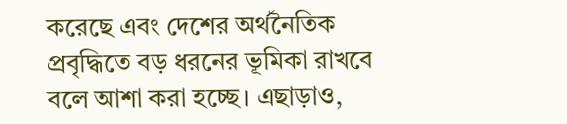করেছে এবং দেশের অর্থনৈতিক প্রবৃদ্ধিতে বড় ধরনের ভূমিকা রাখবে বলে আশা করা হচ্ছে। এছাড়াও,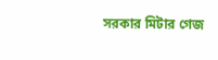সরকার মিটার গেজ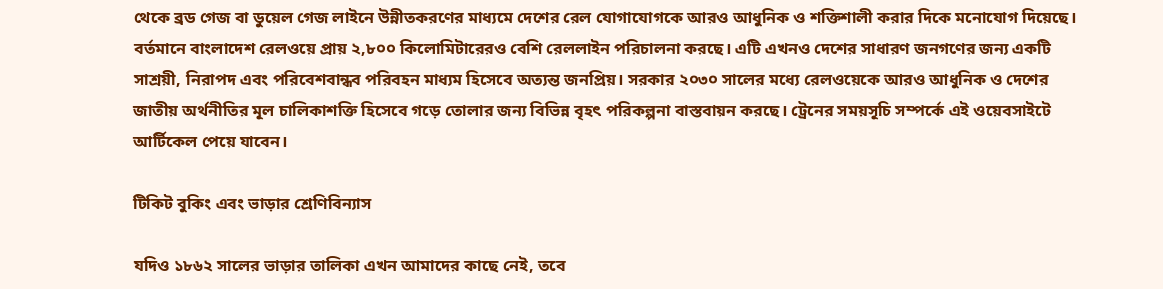থেকে ব্রড গেজ বা ডুয়েল গেজ লাইনে উন্নীতকরণের মাধ্যমে দেশের রেল যোগাযোগকে আরও আধুনিক ও শক্তিশালী করার দিকে মনোযোগ দিয়েছে। বর্তমানে বাংলাদেশ রেলওয়ে প্রায় ২,৮০০ কিলোমিটারেরও বেশি রেললাইন পরিচালনা করছে। এটি এখনও দেশের সাধারণ জনগণের জন্য একটি সাশ্রয়ী, নিরাপদ এবং পরিবেশবান্ধব পরিবহন মাধ্যম হিসেবে অত্যন্ত জনপ্রিয়। সরকার ২০৩০ সালের মধ্যে রেলওয়েকে আরও আধুনিক ও দেশের জাতীয় অর্থনীতির মূল চালিকাশক্তি হিসেবে গড়ে তোলার জন্য বিভিন্ন বৃহৎ পরিকল্পনা বাস্তবায়ন করছে। ট্রেনের সময়সূচি সম্পর্কে এই ওয়েবসাইটে আর্টিকেল পেয়ে যাবেন।

টিকিট বুকিং এবং ভাড়ার শ্রেণিবিন্যাস

যদিও ১৮৬২ সালের ভাড়ার তালিকা এখন আমাদের কাছে নেই, তবে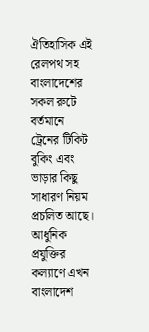ঐতিহাসিক এই রেলপথ সহ বাংলাদেশের সকল রুটে বর্তমানে ট্রেনের টিকিট বুকিং এবং ভাড়ার কিছু সাধারণ নিয়ম প্রচলিত আছে। আধুনিক প্রযুক্তির কল্যাণে এখন বাংলাদেশ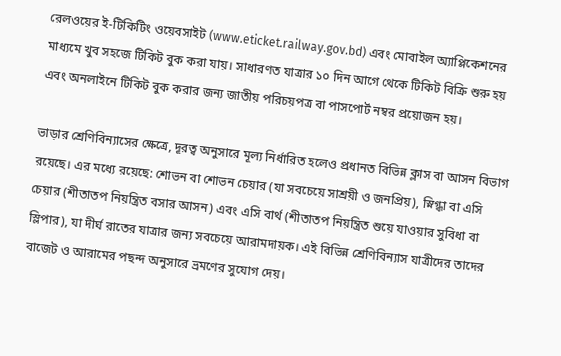রেলওয়ের ই-টিকিটিং ওয়েবসাইট (www.eticket.railway.gov.bd) এবং মোবাইল অ্যাপ্লিকেশনের মাধ্যমে খুব সহজে টিকিট বুক করা যায়। সাধারণত যাত্রার ১০ দিন আগে থেকে টিকিট বিক্রি শুরু হয় এবং অনলাইনে টিকিট বুক করার জন্য জাতীয় পরিচয়পত্র বা পাসপোর্ট নম্বর প্রয়োজন হয়।

ভাড়ার শ্রেণিবিন্যাসের ক্ষেত্রে, দূরত্ব অনুসারে মূল্য নির্ধারিত হলেও প্রধানত বিভিন্ন ক্লাস বা আসন বিভাগ রয়েছে। এর মধ্যে রয়েছে: শোভন বা শোভন চেয়ার (যা সবচেয়ে সাশ্রয়ী ও জনপ্রিয়), স্নিগ্ধা বা এসি চেয়ার (শীতাতপ নিয়ন্ত্রিত বসার আসন) এবং এসি বার্থ (শীতাতপ নিয়ন্ত্রিত শুয়ে যাওয়ার সুবিধা বা স্লিপার), যা দীর্ঘ রাতের যাত্রার জন্য সবচেয়ে আরামদায়ক। এই বিভিন্ন শ্রেণিবিন্যাস যাত্রীদের তাদের বাজেট ও আরামের পছন্দ অনুসারে ভ্রমণের সুযোগ দেয়।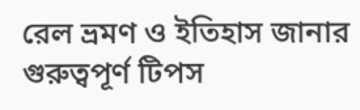রেল ভ্রমণ ও ইতিহাস জানার গুরুত্বপূর্ণ টিপস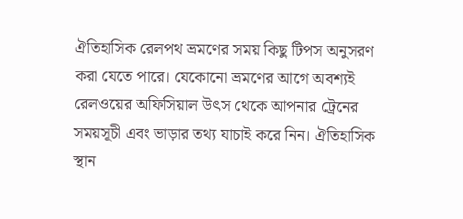ঐতিহাসিক রেলপথ ভ্রমণের সময় কিছু টিপস অনুসরণ করা যেতে পারে। যেকোনো ভ্রমণের আগে অবশ্যই রেলওয়ের অফিসিয়াল উৎস থেকে আপনার ট্রেনের সময়সূচী এবং ভাড়ার তথ্য যাচাই করে নিন। ঐতিহাসিক স্থান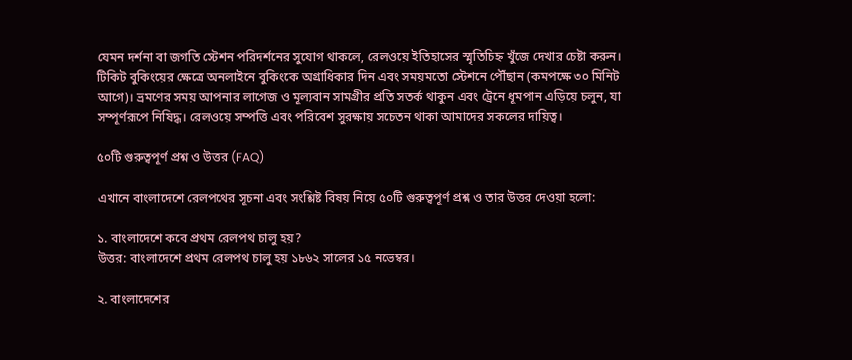যেমন দর্শনা বা জগতি স্টেশন পরিদর্শনের সুযোগ থাকলে, রেলওয়ে ইতিহাসের স্মৃতিচিহ্ন খুঁজে দেখার চেষ্টা করুন। টিকিট বুকিংয়ের ক্ষেত্রে অনলাইনে বুকিংকে অগ্রাধিকার দিন এবং সময়মতো স্টেশনে পৌঁছান (কমপক্ষে ৩০ মিনিট আগে)। ভ্রমণের সময় আপনার লাগেজ ও মূল্যবান সামগ্রীর প্রতি সতর্ক থাকুন এবং ট্রেনে ধূমপান এড়িয়ে চলুন, যা সম্পূর্ণরূপে নিষিদ্ধ। রেলওয়ে সম্পত্তি এবং পরিবেশ সুরক্ষায় সচেতন থাকা আমাদের সকলের দায়িত্ব।

৫০টি গুরুত্বপূর্ণ প্রশ্ন ও উত্তর (FAQ)

এখানে বাংলাদেশে রেলপথের সূচনা এবং সংশ্লিষ্ট বিষয় নিয়ে ৫০টি গুরুত্বপূর্ণ প্রশ্ন ও তার উত্তর দেওয়া হলো:

১. বাংলাদেশে কবে প্রথম রেলপথ চালু হয়?
উত্তর: বাংলাদেশে প্রথম রেলপথ চালু হয় ১৮৬২ সালের ১৫ নভেম্বর।

২. বাংলাদেশের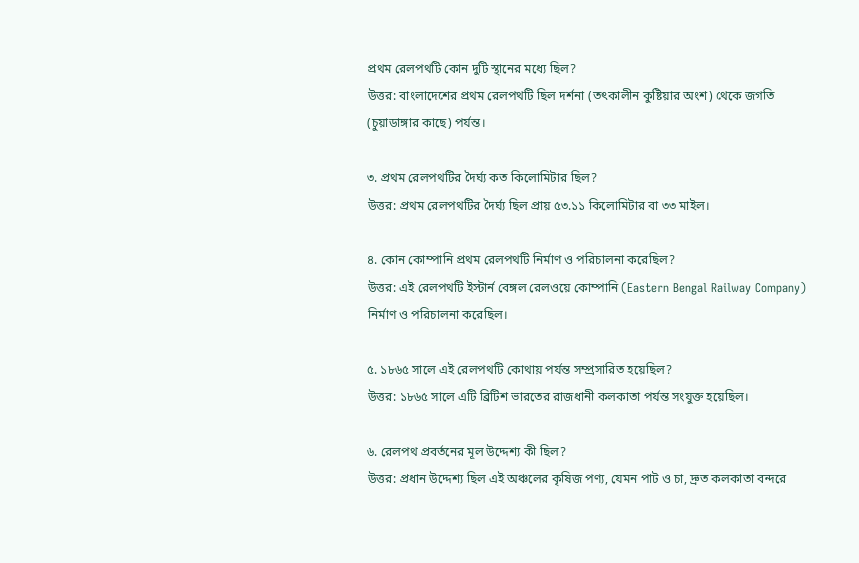প্রথম রেলপথটি কোন দুটি স্থানের মধ্যে ছিল?
উত্তর: বাংলাদেশের প্রথম রেলপথটি ছিল দর্শনা (তৎকালীন কুষ্টিয়ার অংশ) থেকে জগতি (চুয়াডাঙ্গার কাছে) পর্যন্ত।

৩. প্রথম রেলপথটির দৈর্ঘ্য কত কিলোমিটার ছিল?
উত্তর: প্রথম রেলপথটির দৈর্ঘ্য ছিল প্রায় ৫৩.১১ কিলোমিটার বা ৩৩ মাইল।

৪. কোন কোম্পানি প্রথম রেলপথটি নির্মাণ ও পরিচালনা করেছিল?
উত্তর: এই রেলপথটি ইস্টার্ন বেঙ্গল রেলওয়ে কোম্পানি (Eastern Bengal Railway Company) নির্মাণ ও পরিচালনা করেছিল।

৫. ১৮৬৫ সালে এই রেলপথটি কোথায় পর্যন্ত সম্প্রসারিত হয়েছিল?
উত্তর: ১৮৬৫ সালে এটি ব্রিটিশ ভারতের রাজধানী কলকাতা পর্যন্ত সংযুক্ত হয়েছিল।

৬. রেলপথ প্রবর্তনের মূল উদ্দেশ্য কী ছিল?
উত্তর: প্রধান উদ্দেশ্য ছিল এই অঞ্চলের কৃষিজ পণ্য, যেমন পাট ও চা, দ্রুত কলকাতা বন্দরে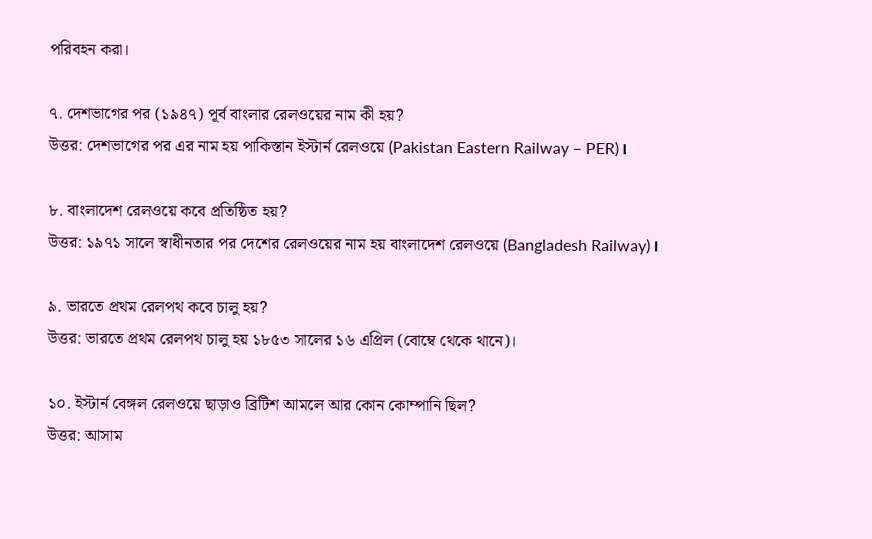পরিবহন করা।

৭. দেশভাগের পর (১৯৪৭) পূর্ব বাংলার রেলওয়ের নাম কী হয়?
উত্তর: দেশভাগের পর এর নাম হয় পাকিস্তান ইস্টার্ন রেলওয়ে (Pakistan Eastern Railway – PER)।

৮. বাংলাদেশ রেলওয়ে কবে প্রতিষ্ঠিত হয়?
উত্তর: ১৯৭১ সালে স্বাধীনতার পর দেশের রেলওয়ের নাম হয় বাংলাদেশ রেলওয়ে (Bangladesh Railway)।

৯. ভারতে প্রথম রেলপথ কবে চালু হয়?
উত্তর: ভারতে প্রথম রেলপথ চালু হয় ১৮৫৩ সালের ১৬ এপ্রিল (বোম্বে থেকে থানে)।

১০. ইস্টার্ন বেঙ্গল রেলওয়ে ছাড়াও ব্রিটিশ আমলে আর কোন কোম্পানি ছিল?
উত্তর: আসাম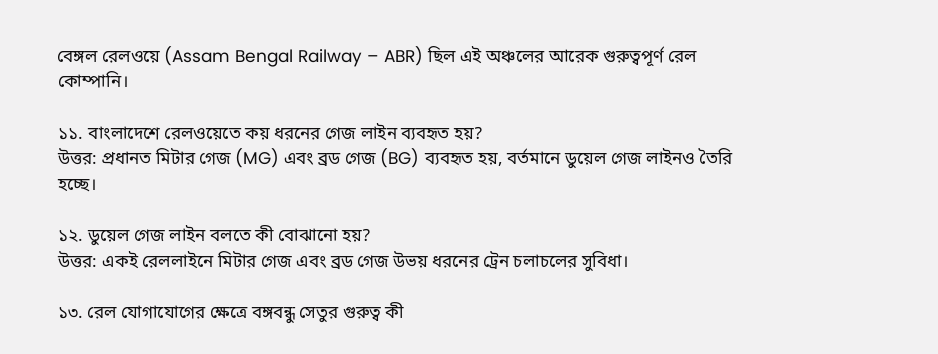বেঙ্গল রেলওয়ে (Assam Bengal Railway – ABR) ছিল এই অঞ্চলের আরেক গুরুত্বপূর্ণ রেল কোম্পানি।

১১. বাংলাদেশে রেলওয়েতে কয় ধরনের গেজ লাইন ব্যবহৃত হয়?
উত্তর: প্রধানত মিটার গেজ (MG) এবং ব্রড গেজ (BG) ব্যবহৃত হয়, বর্তমানে ডুয়েল গেজ লাইনও তৈরি হচ্ছে।

১২. ডুয়েল গেজ লাইন বলতে কী বোঝানো হয়?
উত্তর: একই রেললাইনে মিটার গেজ এবং ব্রড গেজ উভয় ধরনের ট্রেন চলাচলের সুবিধা।

১৩. রেল যোগাযোগের ক্ষেত্রে বঙ্গবন্ধু সেতুর গুরুত্ব কী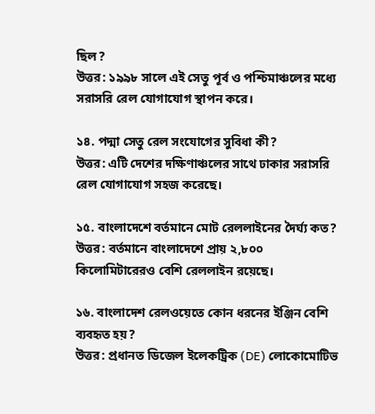ছিল?
উত্তর: ১৯৯৮ সালে এই সেতু পূর্ব ও পশ্চিমাঞ্চলের মধ্যে সরাসরি রেল যোগাযোগ স্থাপন করে।

১৪. পদ্মা সেতু রেল সংযোগের সুবিধা কী?
উত্তর: এটি দেশের দক্ষিণাঞ্চলের সাথে ঢাকার সরাসরি রেল যোগাযোগ সহজ করেছে।

১৫. বাংলাদেশে বর্তমানে মোট রেললাইনের দৈর্ঘ্য কত?
উত্তর: বর্তমানে বাংলাদেশে প্রায় ২,৮০০ কিলোমিটারেরও বেশি রেললাইন রয়েছে।

১৬. বাংলাদেশ রেলওয়েতে কোন ধরনের ইঞ্জিন বেশি ব্যবহৃত হয়?
উত্তর: প্রধানত ডিজেল ইলেকট্রিক (DE) লোকোমোটিভ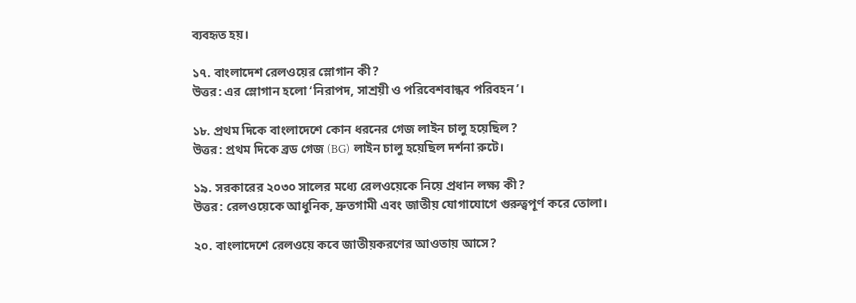ব্যবহৃত হয়।

১৭. বাংলাদেশ রেলওয়ের স্লোগান কী?
উত্তর: এর স্লোগান হলো ‘নিরাপদ, সাশ্রয়ী ও পরিবেশবান্ধব পরিবহন’।

১৮. প্রথম দিকে বাংলাদেশে কোন ধরনের গেজ লাইন চালু হয়েছিল?
উত্তর: প্রথম দিকে ব্রড গেজ (BG) লাইন চালু হয়েছিল দর্শনা রুটে।

১৯. সরকারের ২০৩০ সালের মধ্যে রেলওয়েকে নিয়ে প্রধান লক্ষ্য কী?
উত্তর: রেলওয়েকে আধুনিক, দ্রুতগামী এবং জাতীয় যোগাযোগে গুরুত্বপূর্ণ করে তোলা।

২০. বাংলাদেশে রেলওয়ে কবে জাতীয়করণের আওতায় আসে?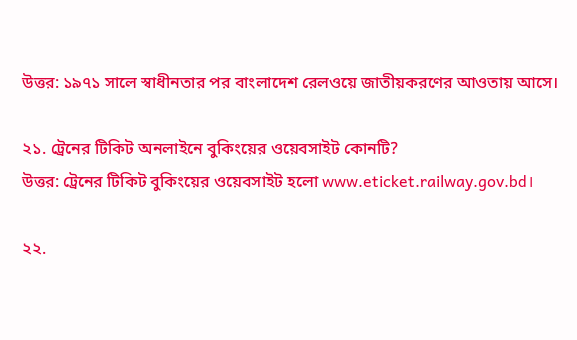উত্তর: ১৯৭১ সালে স্বাধীনতার পর বাংলাদেশ রেলওয়ে জাতীয়করণের আওতায় আসে।

২১. ট্রেনের টিকিট অনলাইনে বুকিংয়ের ওয়েবসাইট কোনটি?
উত্তর: ট্রেনের টিকিট বুকিংয়ের ওয়েবসাইট হলো www.eticket.railway.gov.bd।

২২.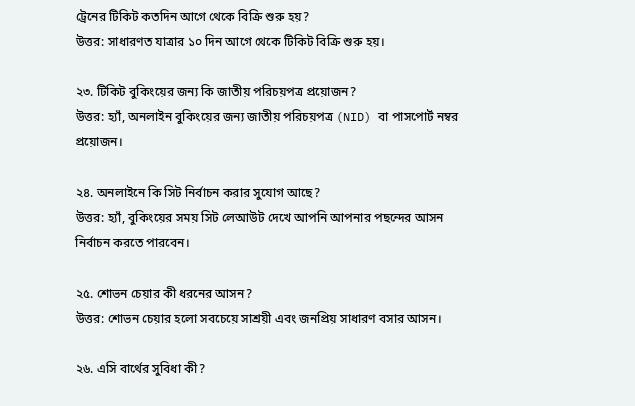ট্রেনের টিকিট কতদিন আগে থেকে বিক্রি শুরু হয়?
উত্তর: সাধারণত যাত্রার ১০ দিন আগে থেকে টিকিট বিক্রি শুরু হয়।

২৩. টিকিট বুকিংয়ের জন্য কি জাতীয় পরিচয়পত্র প্রয়োজন?
উত্তর: হ্যাঁ, অনলাইন বুকিংয়ের জন্য জাতীয় পরিচয়পত্র (NID) বা পাসপোর্ট নম্বর প্রয়োজন।

২৪. অনলাইনে কি সিট নির্বাচন করার সুযোগ আছে?
উত্তর: হ্যাঁ, বুকিংয়ের সময় সিট লেআউট দেখে আপনি আপনার পছন্দের আসন নির্বাচন করতে পারবেন।

২৫. শোভন চেয়ার কী ধরনের আসন?
উত্তর: শোভন চেয়ার হলো সবচেয়ে সাশ্রয়ী এবং জনপ্রিয় সাধারণ বসার আসন।

২৬. এসি বার্থের সুবিধা কী?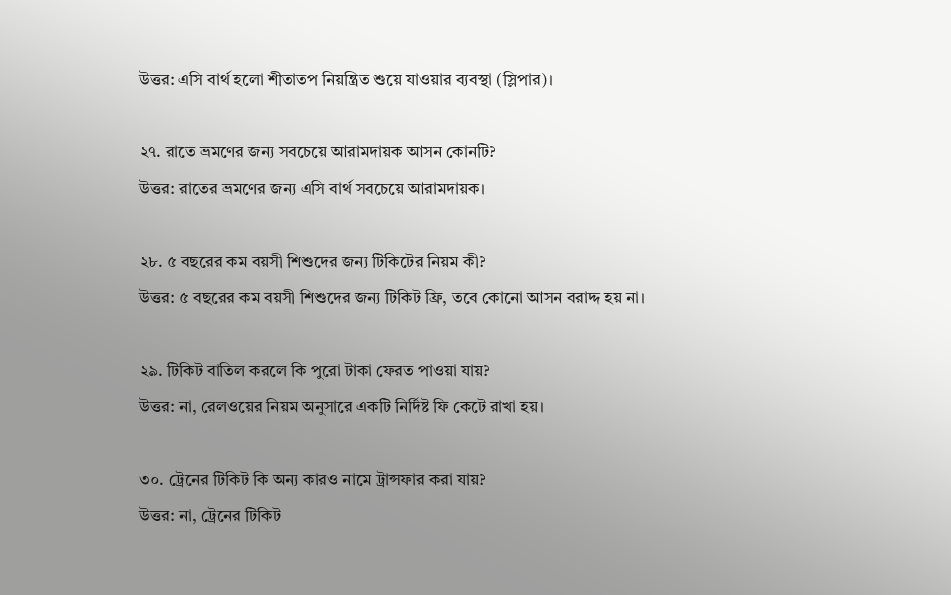উত্তর: এসি বার্থ হলো শীতাতপ নিয়ন্ত্রিত শুয়ে যাওয়ার ব্যবস্থা (স্লিপার)।

২৭. রাতে ভ্রমণের জন্য সবচেয়ে আরামদায়ক আসন কোনটি?
উত্তর: রাতের ভ্রমণের জন্য এসি বার্থ সবচেয়ে আরামদায়ক।

২৮. ৫ বছরের কম বয়সী শিশুদের জন্য টিকিটের নিয়ম কী?
উত্তর: ৫ বছরের কম বয়সী শিশুদের জন্য টিকিট ফ্রি, তবে কোনো আসন বরাদ্দ হয় না।

২৯. টিকিট বাতিল করলে কি পুরো টাকা ফেরত পাওয়া যায়?
উত্তর: না, রেলওয়ের নিয়ম অনুসারে একটি নির্দিষ্ট ফি কেটে রাখা হয়।

৩০. ট্রেনের টিকিট কি অন্য কারও নামে ট্রান্সফার করা যায়?
উত্তর: না, ট্রেনের টিকিট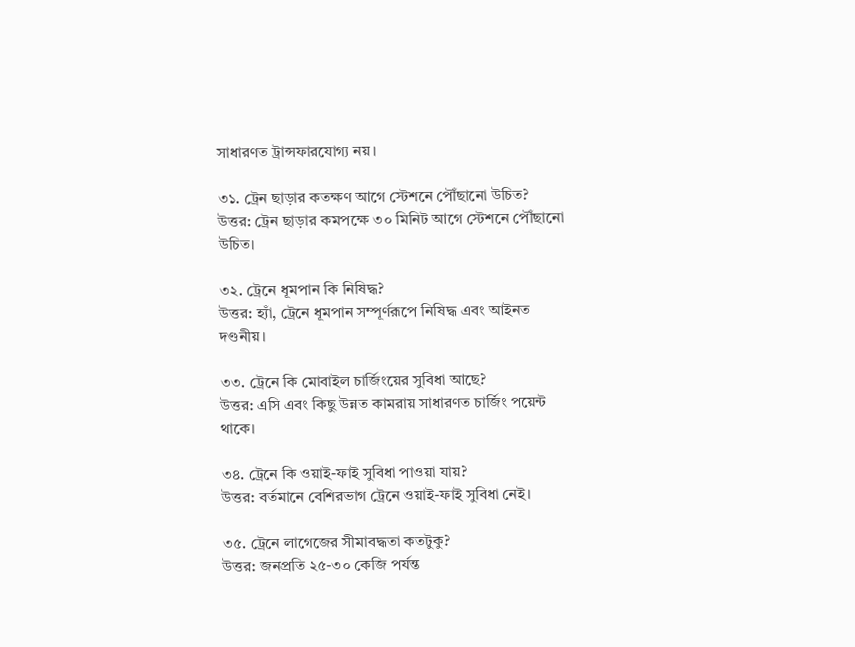সাধারণত ট্রান্সফারযোগ্য নয়।

৩১. ট্রেন ছাড়ার কতক্ষণ আগে স্টেশনে পৌঁছানো উচিত?
উত্তর: ট্রেন ছাড়ার কমপক্ষে ৩০ মিনিট আগে স্টেশনে পৌঁছানো উচিত।

৩২. ট্রেনে ধূমপান কি নিষিদ্ধ?
উত্তর: হ্যাঁ, ট্রেনে ধূমপান সম্পূর্ণরূপে নিষিদ্ধ এবং আইনত দণ্ডনীয়।

৩৩. ট্রেনে কি মোবাইল চার্জিংয়ের সুবিধা আছে?
উত্তর: এসি এবং কিছু উন্নত কামরায় সাধারণত চার্জিং পয়েন্ট থাকে।

৩৪. ট্রেনে কি ওয়াই-ফাই সুবিধা পাওয়া যায়?
উত্তর: বর্তমানে বেশিরভাগ ট্রেনে ওয়াই-ফাই সুবিধা নেই।

৩৫. ট্রেনে লাগেজের সীমাবদ্ধতা কতটুকু?
উত্তর: জনপ্রতি ২৫-৩০ কেজি পর্যন্ত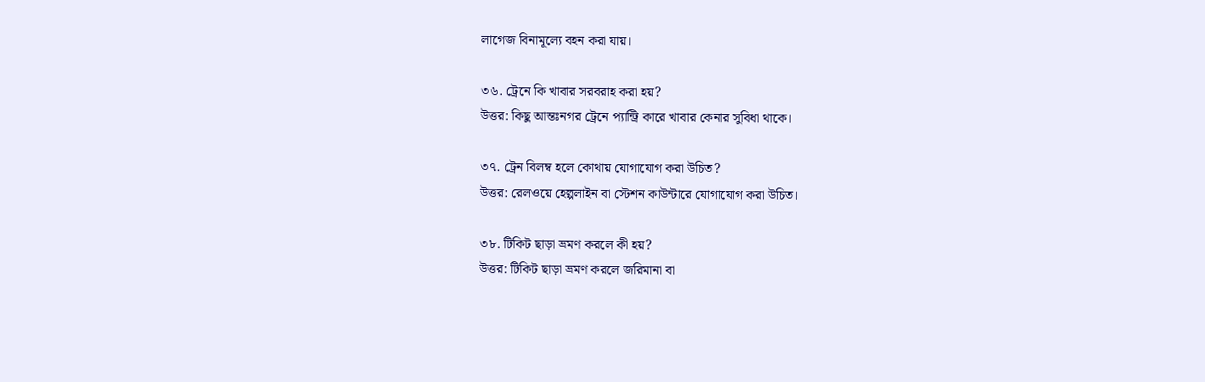লাগেজ বিনামূল্যে বহন করা যায়।

৩৬. ট্রেনে কি খাবার সরবরাহ করা হয়?
উত্তর: কিছু আন্তঃনগর ট্রেনে প্যান্ট্রি কারে খাবার কেনার সুবিধা থাকে।

৩৭. ট্রেন বিলম্ব হলে কোথায় যোগাযোগ করা উচিত?
উত্তর: রেলওয়ে হেল্পলাইন বা স্টেশন কাউন্টারে যোগাযোগ করা উচিত।

৩৮. টিকিট ছাড়া ভ্রমণ করলে কী হয়?
উত্তর: টিকিট ছাড়া ভ্রমণ করলে জরিমানা বা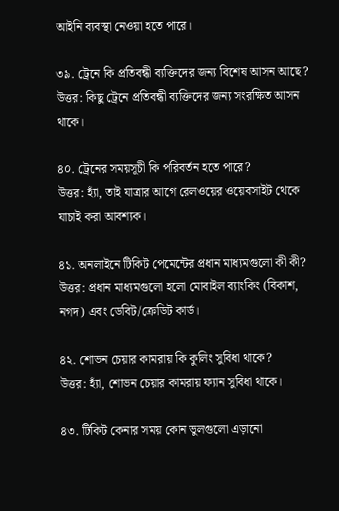আইনি ব্যবস্থা নেওয়া হতে পারে।

৩৯. ট্রেনে কি প্রতিবন্ধী ব্যক্তিদের জন্য বিশেষ আসন আছে?
উত্তর: কিছু ট্রেনে প্রতিবন্ধী ব্যক্তিদের জন্য সংরক্ষিত আসন থাকে।

৪০. ট্রেনের সময়সূচী কি পরিবর্তন হতে পারে?
উত্তর: হ্যাঁ, তাই যাত্রার আগে রেলওয়ের ওয়েবসাইট থেকে যাচাই করা আবশ্যক।

৪১. অনলাইনে টিকিট পেমেন্টের প্রধান মাধ্যমগুলো কী কী?
উত্তর: প্রধান মাধ্যমগুলো হলো মোবাইল ব্যাংকিং (বিকাশ, নগদ) এবং ডেবিট/ক্রেডিট কার্ড।

৪২. শোভন চেয়ার কামরায় কি কুলিং সুবিধা থাকে?
উত্তর: হ্যাঁ, শোভন চেয়ার কামরায় ফ্যান সুবিধা থাকে।

৪৩. টিকিট কেনার সময় কোন ভুলগুলো এড়ানো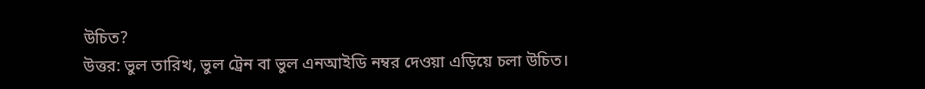উচিত?
উত্তর: ভুল তারিখ, ভুল ট্রেন বা ভুল এনআইডি নম্বর দেওয়া এড়িয়ে চলা উচিত।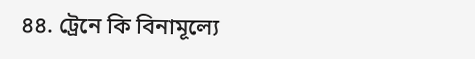৪৪. ট্রেনে কি বিনামূল্যে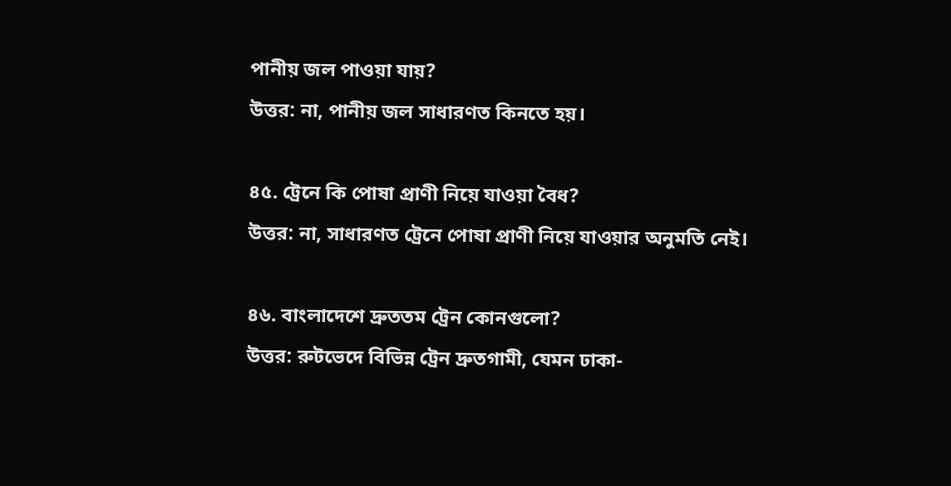পানীয় জল পাওয়া যায়?
উত্তর: না, পানীয় জল সাধারণত কিনতে হয়।

৪৫. ট্রেনে কি পোষা প্রাণী নিয়ে যাওয়া বৈধ?
উত্তর: না, সাধারণত ট্রেনে পোষা প্রাণী নিয়ে যাওয়ার অনুমতি নেই।

৪৬. বাংলাদেশে দ্রুততম ট্রেন কোনগুলো?
উত্তর: রুটভেদে বিভিন্ন ট্রেন দ্রুতগামী, যেমন ঢাকা-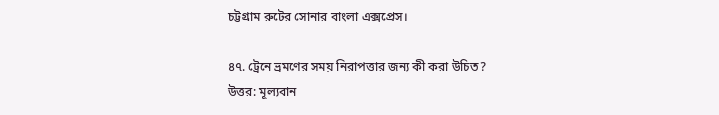চট্টগ্রাম রুটের সোনার বাংলা এক্সপ্রেস।

৪৭. ট্রেনে ভ্রমণের সময় নিরাপত্তার জন্য কী করা উচিত?
উত্তর: মূল্যবান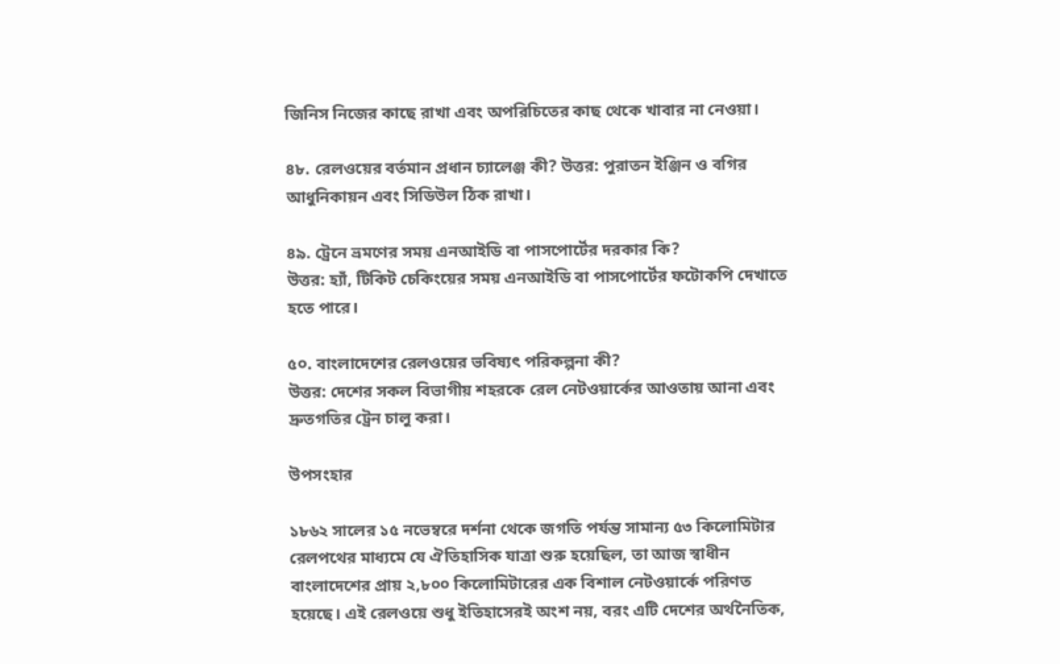জিনিস নিজের কাছে রাখা এবং অপরিচিতের কাছ থেকে খাবার না নেওয়া।

৪৮. রেলওয়ের বর্তমান প্রধান চ্যালেঞ্জ কী? উত্তর: পুরাতন ইঞ্জিন ও বগির আধুনিকায়ন এবং সিডিউল ঠিক রাখা।

৪৯. ট্রেনে ভ্রমণের সময় এনআইডি বা পাসপোর্টের দরকার কি?
উত্তর: হ্যাঁ, টিকিট চেকিংয়ের সময় এনআইডি বা পাসপোর্টের ফটোকপি দেখাতে হতে পারে।

৫০. বাংলাদেশের রেলওয়ের ভবিষ্যৎ পরিকল্পনা কী?
উত্তর: দেশের সকল বিভাগীয় শহরকে রেল নেটওয়ার্কের আওতায় আনা এবং দ্রুতগতির ট্রেন চালু করা।

উপসংহার

১৮৬২ সালের ১৫ নভেম্বরে দর্শনা থেকে জগতি পর্যন্ত সামান্য ৫৩ কিলোমিটার রেলপথের মাধ্যমে যে ঐতিহাসিক যাত্রা শুরু হয়েছিল, তা আজ স্বাধীন বাংলাদেশের প্রায় ২,৮০০ কিলোমিটারের এক বিশাল নেটওয়ার্কে পরিণত হয়েছে। এই রেলওয়ে শুধু ইতিহাসেরই অংশ নয়, বরং এটি দেশের অর্থনৈতিক,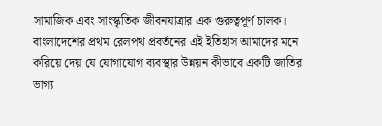সামাজিক এবং সাংস্কৃতিক জীবনযাত্রার এক গুরুত্বপূর্ণ চালক। বাংলাদেশের প্রথম রেলপথ প্রবর্তনের এই ইতিহাস আমাদের মনে করিয়ে দেয় যে যোগাযোগ ব্যবস্থার উন্নয়ন কীভাবে একটি জাতির ভাগ্য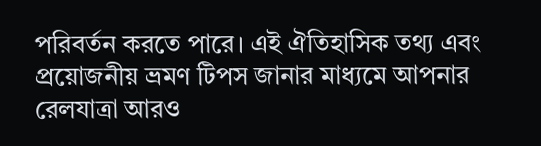পরিবর্তন করতে পারে। এই ঐতিহাসিক তথ্য এবং প্রয়োজনীয় ভ্রমণ টিপস জানার মাধ্যমে আপনার রেলযাত্রা আরও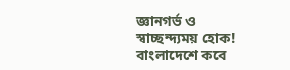জ্ঞানগর্ভ ও স্বাচ্ছন্দ্যময় হোক! বাংলাদেশে কবে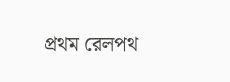প্রথম রেলপথ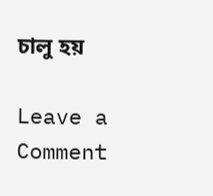চালু হয়

Leave a Comment